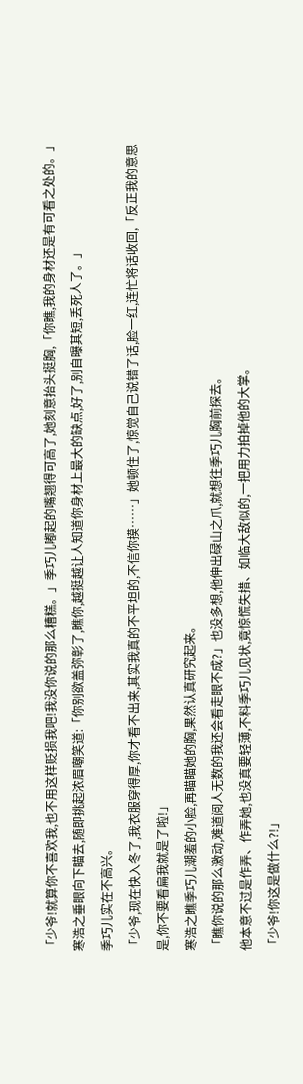「少爷!就算你不喜欢我,也不用这样贬损我吧!我没你说的那么糟糕。」季巧儿嘟起的嘴翘得可高了,她刻意抬头挺胸,「你瞧,我的身材还是有可看之处的。」
寒浩之垂眼向下瞄去,随即挑起浓眉嘲笑道:「你别欲盖弥彰了,瞧你,越挺越让人知道你身材上最大的缺点,好了,别自曝其短,丢死人了。」
季巧儿实在不高兴。
「少爷,现在快入冬了,我衣服穿得厚,你才看不出来,其实我真的不平坦的,不信你摸……」她顿住了,惊觉自己说错了话,脸一红,连忙将话收回,「反正我的意思是,你不要看扁我就是了啦!」
寒浩之瞧季巧儿潮羞的小脸,再瞄瞄她的胸,果然认真研究起来。
「瞧你说的那么激动,难道阅人无数的我还会看走眼不成?」也没多想,他伸出碌山之爪,就想往季巧儿胸前探去。
他本意不过是作弄、作弄她,也没真要轻薄,不料季巧儿见状,竟惊慌失措、如临大敌似的,一把用力拍掉他的大掌。
「少爷!你这是做什么?!」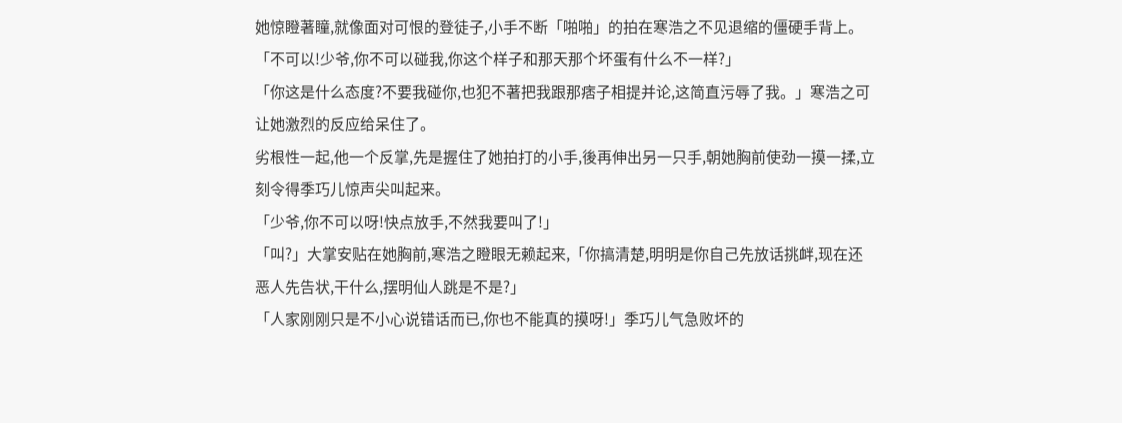她惊瞪著瞳,就像面对可恨的登徒子,小手不断「啪啪」的拍在寒浩之不见退缩的僵硬手背上。
「不可以!少爷,你不可以碰我,你这个样子和那天那个坏蛋有什么不一样?」
「你这是什么态度?不要我碰你,也犯不著把我跟那痞子相提并论,这简直污辱了我。」寒浩之可让她激烈的反应给呆住了。
劣根性一起,他一个反掌,先是握住了她拍打的小手,後再伸出另一只手,朝她胸前使劲一摸一揉,立刻令得季巧儿惊声尖叫起来。
「少爷,你不可以呀!快点放手,不然我要叫了!」
「叫?」大掌安贴在她胸前,寒浩之瞪眼无赖起来,「你搞清楚,明明是你自己先放话挑衅,现在还恶人先告状,干什么,摆明仙人跳是不是?」
「人家刚刚只是不小心说错话而已,你也不能真的摸呀!」季巧儿气急败坏的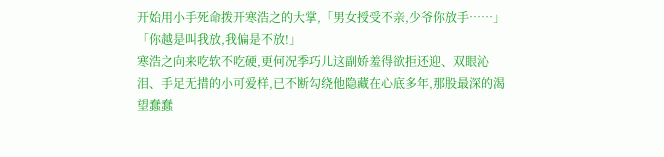开始用小手死命拨开寒浩之的大掌,「男女授受不亲,少爷你放手……」
「你越是叫我放,我偏是不放!」
寒浩之向来吃软不吃硬,更何况季巧儿这副娇羞得欲拒还迎、双眼沁泪、手足无措的小可爱样,已不断勾绕他隐藏在心底多年,那股最深的渴望蠢蠢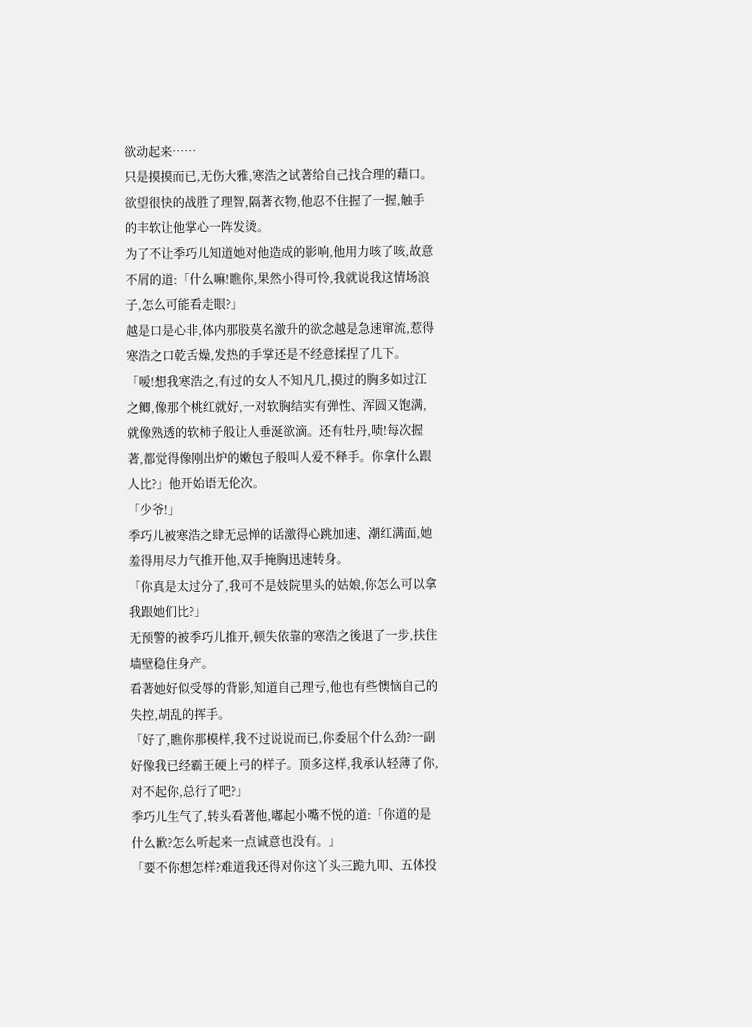欲动起来……
只是摸摸而已,无伤大雅,寒浩之试著给自己找合理的藉口。
欲望很快的战胜了理智,隔著衣物,他忍不住握了一握,触手的丰软让他掌心一阵发烫。
为了不让季巧儿知道她对他造成的影响,他用力咳了咳,故意不屑的道:「什么嘛!瞧你,果然小得可怜,我就说我这情场浪子,怎么可能看走眼?」
越是口是心非,体内那股莫名激升的欲念越是急速窜流,惹得寒浩之口乾舌燥,发热的手掌还是不经意揉捏了几下。
「嗳!想我寒浩之,有过的女人不知凡几,摸过的胸多如过江之鲫,像那个桃红就好,一对软胸结实有弹性、浑圆又饱满,就像熟透的软柿子般让人垂涎欲滴。还有牡丹,啧!每次握著,都觉得像刚出炉的嫩包子般叫人爱不释手。你拿什么跟人比?」他开始语无伦次。
「少爷!」
季巧儿被寒浩之肆无忌惮的话激得心跳加速、潮红满面,她羞得用尽力气推开他,双手掩胸迅速转身。
「你真是太过分了,我可不是妓院里头的姑娘,你怎么可以拿我跟她们比?」
无预警的被季巧儿推开,顿失依靠的寒浩之後退了一步,扶住墙壁稳住身产。
看著她好似受辱的背影,知道自己理亏,他也有些懊恼自己的失控,胡乱的挥手。
「好了,瞧你那模样,我不过说说而已,你委屈个什么劲?一副好像我已经霸王硬上弓的样子。顶多这样,我承认轻薄了你,对不起你,总行了吧?」
季巧儿生气了,转头看著他,嘟起小嘴不悦的道:「你道的是什么歉?怎么听起来一点诚意也没有。」
「要不你想怎样?难道我还得对你这丫头三跪九叩、五体投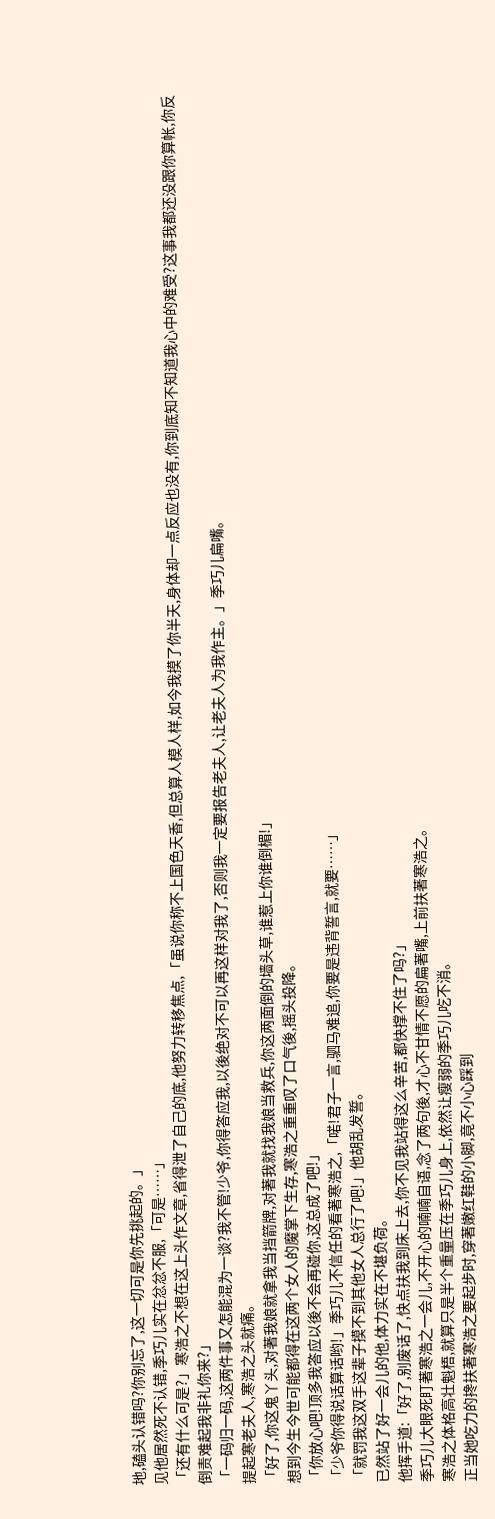地,磕头认错吗?你别忘了,这一切可是你先挑起的。」
见他居然死不认错,季巧儿实在忿忿不服,「可是……」
「还有什么可是?」寒浩之不想在这上头作文章,省得泄了自己的底,他努力转移焦点,「虽说你称不上国色天香,但总算人模人样,如今我摸了你半天,身体却一点反应也没有,你到底知不知道我心中的难受?这事我都还没跟你算帐,你反倒责难起我非礼你来?」
「一码归一码,这两件事又怎能混为一谈?我不管!少爷,你得答应我,以後绝对不可以再这样对我了,否则我一定要报告老夫人,让老夫人为我作主。」季巧儿扁嘴。
提起寒老夫人,寒浩之头就痛。
「好了,你这鬼丫头,对著我娘就拿我当挡箭牌,对著我就找我娘当救兵,你这两面倒的墙头草,谁惹上你谁倒楣!」
想到今生今世可能都得在这两个女人的魔掌下生存,寒浩之重重叹了口气後,摇头投降。
「你放心吧!顶多我答应以後不会再碰你,这总成了吧!」
「少爷你得说话算话哟!」季巧儿不信任的看著寒浩之,「喏!君子一言,驷马难追,你要是违背誓言,就要……」
「就罚我这双手这辈子摸不到其他女人总行了吧!」他胡乱发誓。
已然站了好一会儿的他,体力实在不堪负荷。
他挥手道:「好了,别废话了,快点扶我到床上去,你不见我站得这么辛苦,都快撑不住了吗?」
季巧儿大眼死盯著寒浩之一会儿,不开心的喃喃自语,念了两句後,才心不甘情不愿的扁著嘴,上前扶著寒浩之。
寒浩之体格高壮魁梧,就算只是半个重量压在季巧儿身上,依然让瘦弱的季巧儿吃不消。
正当她吃力的搀扶著寒浩之要起步时,穿著嫩红鞋的小脚,竟不小心踩到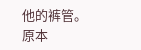他的裤管。
原本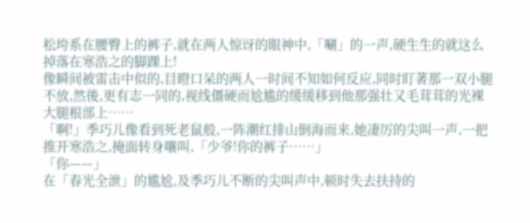松垮系在腰臀上的裤子,就在两人惊讶的眼神中,「唰」的一声,硬生生的就这么掉落在寒浩之的脚踝上!
像瞬间被雷击中似的,目瞪口呆的两人一时间不知如何反应,同时盯著那一双小腿不放,然後,更有志一同的,视线僵硬而尬尴的缓缓移到他那强壮又毛茸茸的光裸大腿根部上……
「啊!」季巧儿像看到死老鼠般,一阵潮红排山倒海而来,她凄厉的尖叫一声,一把推开寒浩之,掩面转身嚷叫,「少爷!你的裤子……」
「你——」
在「春光全泄」的尴尬,及季巧儿不断的尖叫声中,顿时失去扶持的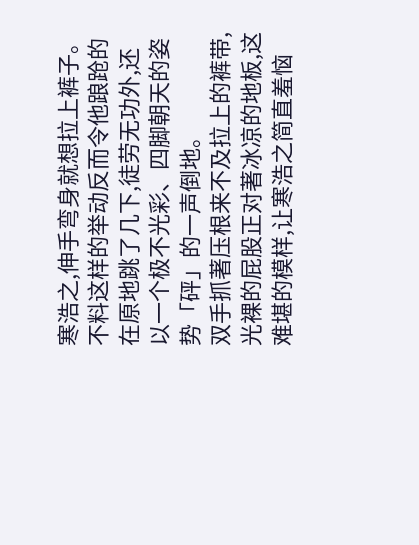寒浩之,伸手弯身就想拉上裤子。
不料这样的举动反而令他踉跄的在原地跳了几下,徒劳无功外,还以一个极不光彩、四脚朝天的姿势「砰」的一声倒地。
双手抓著压根来不及拉上的裤带,光裸的屁股正对著冰凉的地板,这难堪的模样,让寒浩之简直羞恼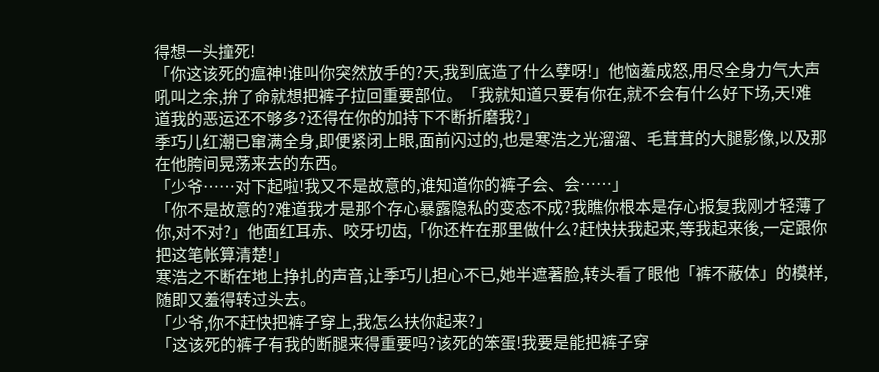得想一头撞死!
「你这该死的瘟神!谁叫你突然放手的?天,我到底造了什么孽呀!」他恼羞成怒,用尽全身力气大声吼叫之余,拚了命就想把裤子拉回重要部位。「我就知道只要有你在,就不会有什么好下场,天!难道我的恶运还不够多?还得在你的加持下不断折磨我?」
季巧儿红潮已窜满全身,即便紧闭上眼,面前闪过的,也是寒浩之光溜溜、毛茸茸的大腿影像,以及那在他胯间晃荡来去的东西。
「少爷……对下起啦!我又不是故意的,谁知道你的裤子会、会……」
「你不是故意的?难道我才是那个存心暴露隐私的变态不成?我瞧你根本是存心报复我刚才轻薄了你,对不对?」他面红耳赤、咬牙切齿,「你还杵在那里做什么?赶快扶我起来,等我起来後,一定跟你把这笔帐算清楚!」
寒浩之不断在地上挣扎的声音,让季巧儿担心不已,她半遮著脸,转头看了眼他「裤不蔽体」的模样,随即又羞得转过头去。
「少爷,你不赶快把裤子穿上,我怎么扶你起来?」
「这该死的裤子有我的断腿来得重要吗?该死的笨蛋!我要是能把裤子穿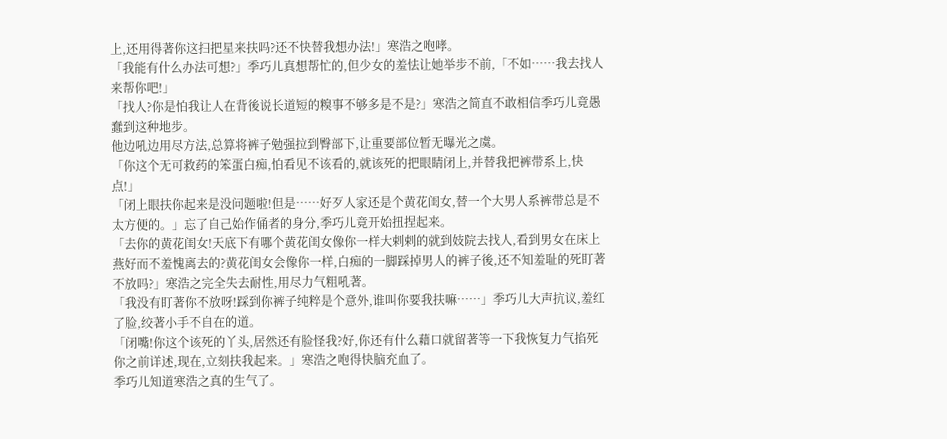上,还用得著你这扫把星来扶吗?还不快替我想办法!」寒浩之咆哮。
「我能有什么办法可想?」季巧儿真想帮忙的,但少女的羞怯让她举步不前,「不如……我去找人来帮你吧!」
「找人?你是怕我让人在背後说长道短的糗事不够多是不是?」寒浩之简直不敢相信季巧儿竟愚蠢到这种地步。
他边吼边用尽方法,总算将裤子勉强拉到臀部下,让重要部位暂无曝光之虞。
「你这个无可救药的笨蛋白痴,怕看见不该看的,就该死的把眼睛闭上,并替我把裤带系上,快点!」
「闭上眼扶你起来是没问题啦!但是……好歹人家还是个黄花闺女,替一个大男人系裤带总是不太方便的。」忘了自己始作俑者的身分,季巧儿竟开始扭捏起来。
「去你的黄花闺女!天底下有哪个黄花闺女像你一样大剌剌的就到妓院去找人,看到男女在床上燕好而不羞愧离去的?黄花闺女会像你一样,白痴的一脚踩掉男人的裤子後,还不知羞耻的死盯著不放吗?」寒浩之完全失去耐性,用尽力气粗吼著。
「我没有盯著你不放呀!踩到你裤子纯粹是个意外,谁叫你要我扶嘛……」季巧儿大声抗议,羞红了脸,绞著小手不自在的道。
「闭嘴!你这个该死的丫头,居然还有脸怪我?好,你还有什么藉口就留著等一下我恢复力气掐死你之前详述,现在,立刻扶我起来。」寒浩之咆得快脑充血了。
季巧儿知道寒浩之真的生气了。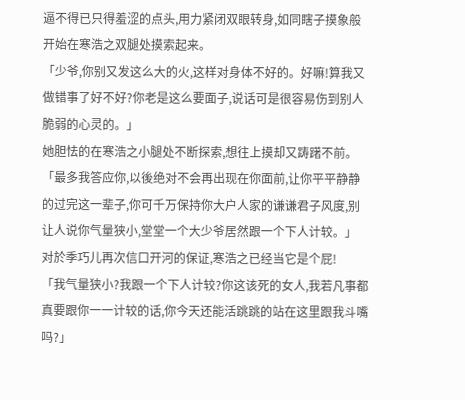逼不得已只得羞涩的点头,用力紧闭双眼转身,如同瞎子摸象般开始在寒浩之双腿处摸索起来。
「少爷,你别又发这么大的火,这样对身体不好的。好嘛!算我又做错事了好不好?你老是这么要面子,说话可是很容易伤到别人脆弱的心灵的。」
她胆怯的在寒浩之小腿处不断探索,想往上摸却又踌躇不前。
「最多我答应你,以後绝对不会再出现在你面前,让你平平静静的过完这一辈子,你可千万保持你大户人家的谦谦君子风度,别让人说你气量狭小,堂堂一个大少爷居然跟一个下人计较。」
对於季巧儿再次信口开河的保证,寒浩之已经当它是个屁!
「我气量狭小?我跟一个下人计较?你这该死的女人,我若凡事都真要跟你一一计较的话,你今天还能活跳跳的站在这里跟我斗嘴吗?」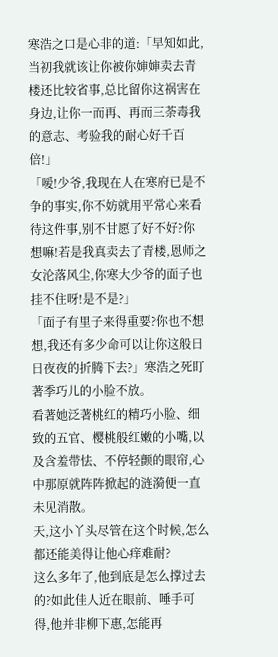寒浩之口是心非的道:「早知如此,当初我就该让你被你婶婶卖去青楼还比较省事,总比留你这祸害在身边,让你一而再、再而三荼毒我的意志、考验我的耐心好千百倍!」
「嗳!少爷,我现在人在寒府已是不争的事实,你不妨就用平常心来看待这件事,别不甘愿了好不好?你想嘛!若是我真卖去了青楼,恩师之女沦落风尘,你寒大少爷的面子也挂不住呀!是不是?」
「面子有里子来得重要?你也不想想,我还有多少命可以让你这般日日夜夜的折腾下去?」寒浩之死盯著季巧儿的小脸不放。
看著她泛著桃红的精巧小脸、细致的五官、樱桃般红嫩的小嘴,以及含羞带怯、不停轻颤的眼帘,心中那原就阵阵掀起的涟漪便一直未见消散。
天,这小丫头尽管在这个时候,怎么都还能美得让他心痒难耐?
这么多年了,他到底是怎么撑过去的?如此佳人近在眼前、唾手可得,他并非柳下惠,怎能再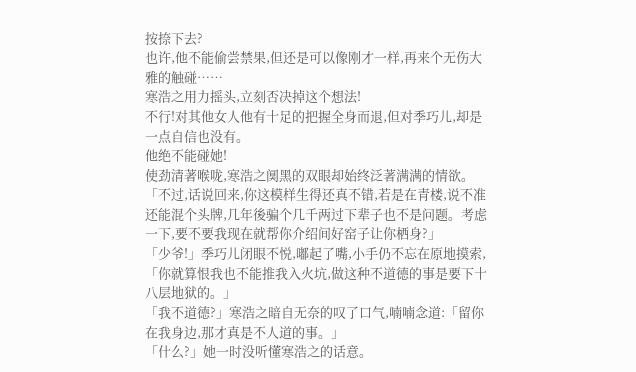按捺下去?
也许,他不能偷尝禁果,但还是可以像刚才一样,再来个无伤大雅的触碰……
寒浩之用力摇头,立刻否决掉这个想法!
不行!对其他女人他有十足的把握全身而退,但对季巧儿,却是一点自信也没有。
他绝不能碰她!
使劲清著喉咙,寒浩之阒黑的双眼却始终泛著满满的情欲。
「不过,话说回来,你这模样生得还真不错,若是在青楼,说不准还能混个头牌,几年後骗个几千两过下辈子也不是问题。考虑一下,要不要我现在就帮你介绍间好窑子让你栖身?」
「少爷!」季巧儿闭眼不悦,嘟起了嘴,小手仍不忘在原地摸索,「你就算恨我也不能推我入火坑,做这种不道德的事是要下十八层地狱的。」
「我不道德?」寒浩之暗自无奈的叹了口气,喃喃念道:「留你在我身边,那才真是不人道的事。」
「什么?」她一时没听懂寒浩之的话意。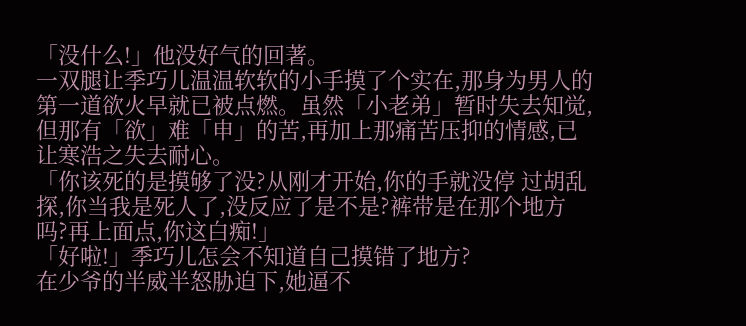「没什么!」他没好气的回著。
一双腿让季巧儿温温软软的小手摸了个实在,那身为男人的第一道欲火早就已被点燃。虽然「小老弟」暂时失去知觉,但那有「欲」难「申」的苦,再加上那痛苦压抑的情感,已让寒浩之失去耐心。
「你该死的是摸够了没?从刚才开始,你的手就没停 过胡乱探,你当我是死人了,没反应了是不是?裤带是在那个地方吗?再上面点,你这白痴!」
「好啦!」季巧儿怎会不知道自己摸错了地方?
在少爷的半威半怒胁迫下,她逼不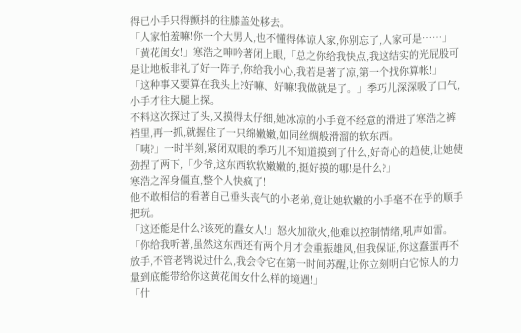得已小手只得颤抖的往膝盖处移去。
「人家怕羞嘛!你一个大男人,也不懂得体谅人家,你别忘了,人家可是……」
「黄花闺女!」寒浩之呻吟著闭上眼,「总之你给我快点,我这结实的光屁股可是让地板非礼了好一阵子,你给我小心,我若是著了凉,第一个找你算帐!」
「这种事又要算在我头上?好嘛、好嘛!我做就是了。」季巧儿深深吸了口气,小手才往大腿上探。
不料这次探过了头,又摸得太仔细,她冰凉的小手竟不经意的滑进了寒浩之裤裆里,再一抓,就握住了一只绵嫩嫩,如同丝绸般滑溜的软东西。
「咦?」一时半刻,紧闭双眼的季巧儿不知道摸到了什么,好奇心的趋使,让她使劲捏了两下,「少爷,这东西软软嫩嫩的,挺好摸的哪!是什么?」
寒浩之浑身僵直,整个人快疯了!
他不敢相信的看著自己垂头丧气的小老弟,竟让她软嫩的小手毫不在乎的顺手把玩。
「这还能是什么?该死的蠢女人!」怒火加欲火,他难以控制情绪,吼声如雷。
「你给我听著,虽然这东西还有两个月才会重振雄风,但我保证,你这蠢蛋再不放手,不管老鸨说过什么,我会令它在第一时间苏醒,让你立刻明白它惊人的力量到底能带给你这黄花闺女什么样的境遇!」
「什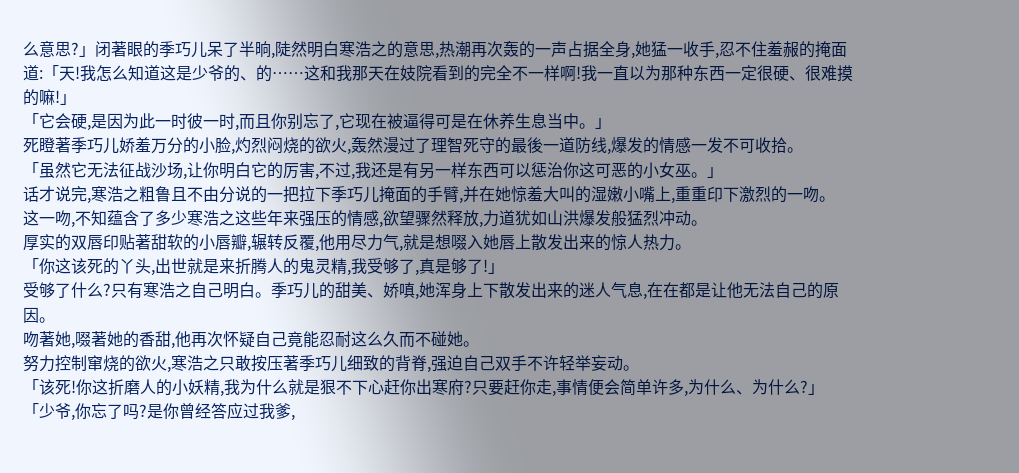么意思?」闭著眼的季巧儿呆了半晌,陡然明白寒浩之的意思,热潮再次轰的一声占据全身,她猛一收手,忍不住羞赧的掩面道:「天!我怎么知道这是少爷的、的……这和我那天在妓院看到的完全不一样啊!我一直以为那种东西一定很硬、很难摸的嘛!」
「它会硬,是因为此一时彼一时,而且你别忘了,它现在被逼得可是在休养生息当中。」
死瞪著季巧儿娇羞万分的小脸,灼烈闷烧的欲火,轰然漫过了理智死守的最後一道防线,爆发的情感一发不可收拾。
「虽然它无法征战沙场,让你明白它的厉害,不过,我还是有另一样东西可以惩治你这可恶的小女巫。」
话才说完,寒浩之粗鲁且不由分说的一把拉下季巧儿掩面的手臂,并在她惊羞大叫的湿嫩小嘴上,重重印下激烈的一吻。
这一吻,不知蕴含了多少寒浩之这些年来强压的情感,欲望骤然释放,力道犹如山洪爆发般猛烈冲动。
厚实的双唇印贴著甜软的小唇瓣,辗转反覆,他用尽力气,就是想啜入她唇上散发出来的惊人热力。
「你这该死的丫头,出世就是来折腾人的鬼灵精,我受够了,真是够了!」
受够了什么?只有寒浩之自己明白。季巧儿的甜美、娇嗔,她浑身上下散发出来的迷人气息,在在都是让他无法自己的原因。
吻著她,啜著她的香甜,他再次怀疑自己竟能忍耐这么久而不碰她。
努力控制窜烧的欲火,寒浩之只敢按压著季巧儿细致的背脊,强迫自己双手不许轻举妄动。
「该死!你这折磨人的小妖精,我为什么就是狠不下心赶你出寒府?只要赶你走,事情便会简单许多,为什么、为什么?」
「少爷,你忘了吗?是你曾经答应过我爹,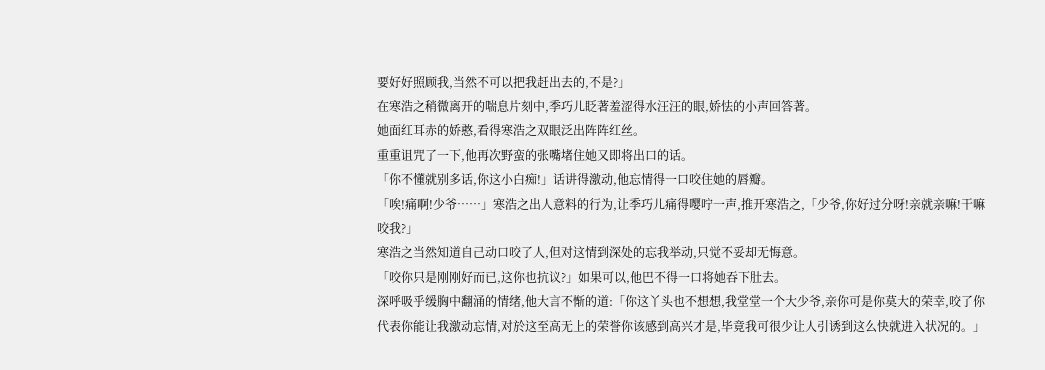要好好照顾我,当然不可以把我赶出去的,不是?」
在寒浩之稍微离开的喘息片刻中,季巧儿眨著羞涩得水汪汪的眼,娇怯的小声回答著。
她面红耳赤的娇憨,看得寒浩之双眼泛出阵阵红丝。
重重诅咒了一下,他再次野蛮的张嘴堵住她又即将出口的话。
「你不懂就别多话,你这小白痴!」话讲得激动,他忘情得一口咬住她的唇瓣。
「唉!痛啊!少爷……」寒浩之出人意料的行为,让季巧儿痛得嘤咛一声,推开寒浩之,「少爷,你好过分呀!亲就亲嘛!干嘛咬我?」
寒浩之当然知道自己动口咬了人,但对这情到深处的忘我举动,只觉不妥却无悔意。
「咬你只是刚刚好而已,这你也抗议?」如果可以,他巴不得一口将她吞下肚去。
深呼吸乎缓胸中翻涌的情绪,他大言不惭的道:「你这丫头也不想想,我堂堂一个大少爷,亲你可是你莫大的荣幸,咬了你代表你能让我激动忘情,对於这至高无上的荣誉你该感到高兴才是,毕竟我可很少让人引诱到这么快就进入状况的。」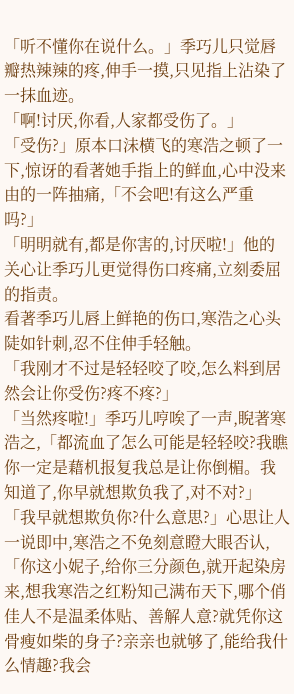「听不懂你在说什么。」季巧儿只觉唇瓣热辣辣的疼,伸手一摸,只见指上沾染了一抹血迹。
「啊!讨厌,你看,人家都受伤了。」
「受伤?」原本口沬横飞的寒浩之顿了一下,惊讶的看著她手指上的鲜血,心中没来由的一阵抽痛,「不会吧!有这么严重吗?」
「明明就有,都是你害的,讨厌啦!」他的关心让季巧儿更觉得伤口疼痛,立刻委屈的指责。
看著季巧儿唇上鲜艳的伤口,寒浩之心头陡如针刺,忍不住伸手轻触。
「我刚才不过是轻轻咬了咬,怎么料到居然会让你受伤?疼不疼?」
「当然疼啦!」季巧儿哼唉了一声,睨著寒浩之,「都流血了怎么可能是轻轻咬?我瞧你一定是藉机报复我总是让你倒楣。我知道了,你早就想欺负我了,对不对?」
「我早就想欺负你?什么意思?」心思让人一说即中,寒浩之不免刻意瞪大眼否认,「你这小妮子,给你三分颜色,就开起染房来,想我寒浩之红粉知己满布天下,哪个俏佳人不是温柔体贴、善解人意?就凭你这骨瘦如柴的身子?亲亲也就够了,能给我什么情趣?我会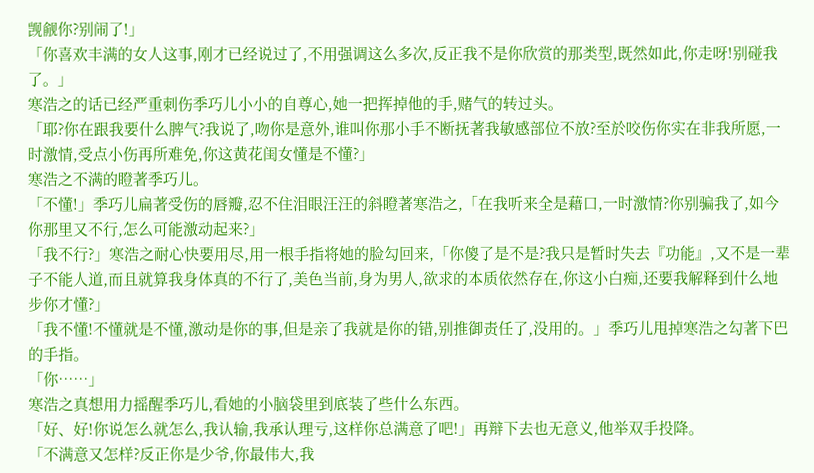觊觎你?别闹了!」
「你喜欢丰满的女人这事,刚才已经说过了,不用强调这么多次,反正我不是你欣赏的那类型,既然如此,你走呀!别碰我了。」
寒浩之的话已经严重刺伤季巧儿小小的自尊心,她一把挥掉他的手,赌气的转过头。
「耶?你在跟我要什么脾气?我说了,吻你是意外,谁叫你那小手不断抚著我敏感部位不放?至於咬伤你实在非我所愿,一时激情,受点小伤再所难免,你这黄花闺女懂是不懂?」
寒浩之不满的瞪著季巧儿。
「不懂!」季巧儿扁著受伤的唇瓣,忍不住泪眼汪汪的斜瞪著寒浩之,「在我听来全是藉口,一时激情?你别骗我了,如今你那里又不行,怎么可能激动起来?」
「我不行?」寒浩之耐心快要用尽,用一根手指将她的脸勾回来,「你傻了是不是?我只是暂时失去『功能』,又不是一辈子不能人道,而且就算我身体真的不行了,美色当前,身为男人,欲求的本质依然存在,你这小白痴,还要我解释到什么地步你才懂?」
「我不懂!不懂就是不懂,激动是你的事,但是亲了我就是你的错,别推御责任了,没用的。」季巧儿甩掉寒浩之勾著下巴的手指。
「你……」
寒浩之真想用力摇醒季巧儿,看她的小脑袋里到底装了些什么东西。
「好、好!你说怎么就怎么,我认输,我承认理亏,这样你总满意了吧!」再辩下去也无意义,他举双手投降。
「不满意又怎样?反正你是少爷,你最伟大,我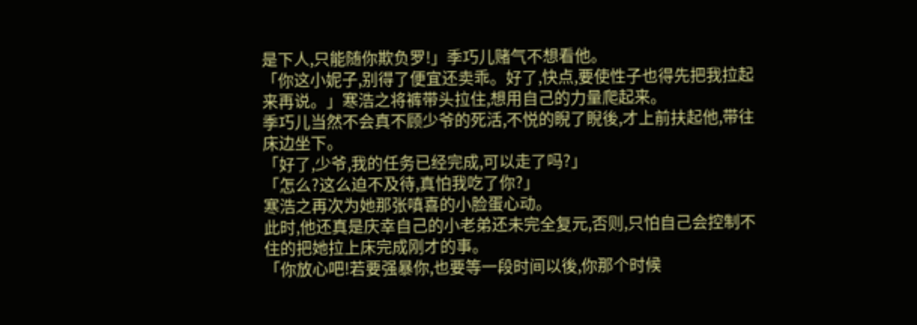是下人,只能随你欺负罗!」季巧儿赌气不想看他。
「你这小妮子,别得了便宜还卖乖。好了,快点,要使性子也得先把我拉起来再说。」寒浩之将裤带头拉住,想用自己的力量爬起来。
季巧儿当然不会真不顾少爷的死活,不悦的睨了睨後,才上前扶起他,带往床边坐下。
「好了,少爷,我的任务已经完成,可以走了吗?」
「怎么?这么迫不及待,真怕我吃了你?」
寒浩之再次为她那张嗔喜的小脸蛋心动。
此时,他还真是庆幸自己的小老弟还未完全复元,否则,只怕自己会控制不住的把她拉上床完成刚才的事。
「你放心吧!若要强暴你,也要等一段时间以後,你那个时候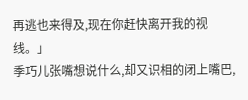再逃也来得及,现在你赶快离开我的视线。」
季巧儿张嘴想说什么,却又识相的闭上嘴巴,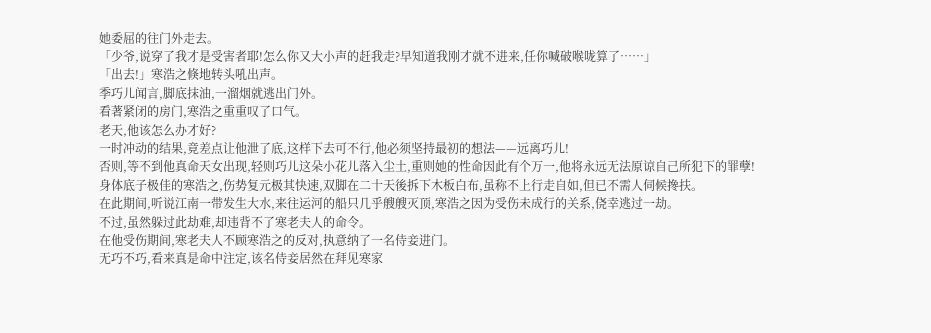她委屈的往门外走去。
「少爷,说穿了我才是受害者耶!怎么你又大小声的赶我走?早知道我刚才就不进来,任你喊破喉咙算了……」
「出去!」寒浩之倏地转头吼出声。
季巧儿闻言,脚底抹油,一溜烟就逃出门外。
看著紧闭的房门,寒浩之重重叹了口气。
老天,他该怎么办才好?
一时冲动的结果,竟差点让他泄了底,这样下去可不行,他必须坚持最初的想法——远离巧儿!
否则,等不到他真命天女出现,轻则巧儿这朵小花儿落入尘土,重则她的性命因此有个万一,他将永远无法原谅自己所犯下的罪孽!
身体底子极佳的寒浩之,伤势复元极其快速,双脚在二十天後拆下木板白布,虽称不上行走自如,但已不需人伺候搀扶。
在此期间,听说江南一带发生大水,来往运河的船只几乎艘艘灭顶,寒浩之因为受伤未成行的关系,侥幸逃过一劫。
不过,虽然躲过此劫难,却违背不了寒老夫人的命令。
在他受伤期间,寒老夫人不顾寒浩之的反对,执意纳了一名侍妾进门。
无巧不巧,看来真是命中注定,该名侍妾居然在拜见寒家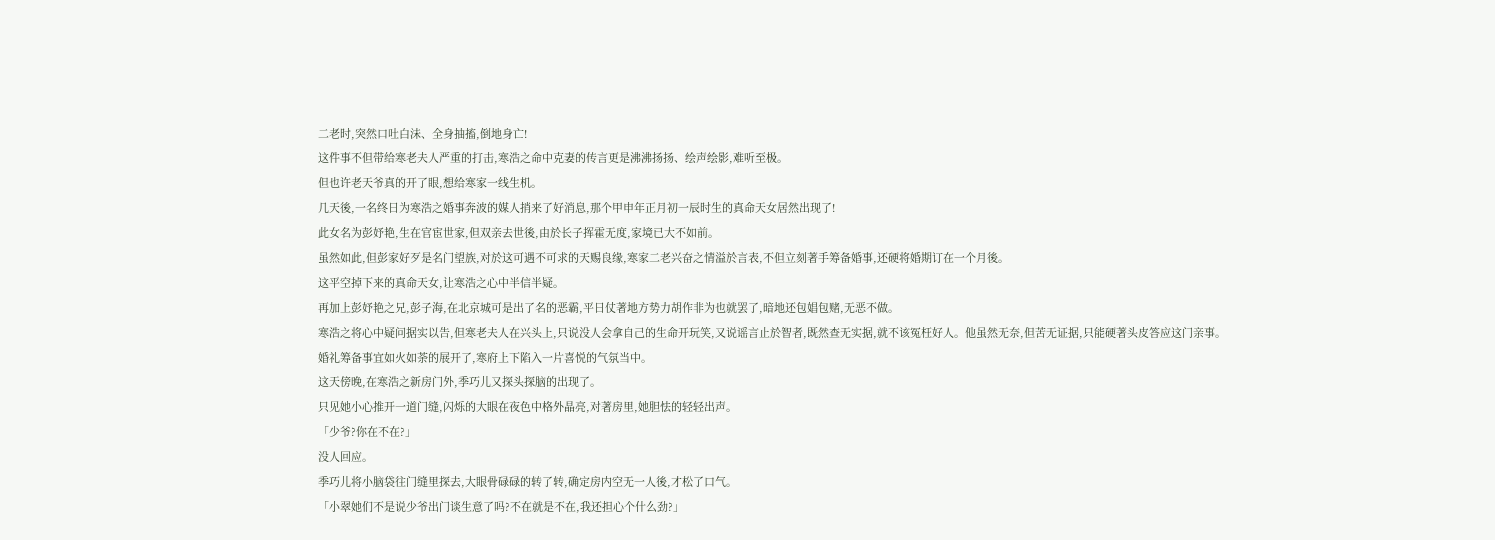二老时,突然口吐白沬、全身抽搐,倒地身亡!
这件事不但带给寒老夫人严重的打击,寒浩之命中克妻的传言更是沸沸扬扬、绘声绘影,难听至极。
但也许老天爷真的开了眼,想给寒家一线生机。
几天後,一名终日为寒浩之婚事奔波的媒人捎来了好消息,那个甲申年正月初一辰时生的真命天女居然出现了!
此女名为彭妤艳,生在官宦世家,但双亲去世後,由於长子挥霍无度,家境已大不如前。
虽然如此,但彭家好歹是名门望族,对於这可遇不可求的天赐良缘,寒家二老兴奋之情溢於言表,不但立刻著手筹备婚事,还硬将婚期订在一个月後。
这平空掉下来的真命天女,让寒浩之心中半信半疑。
再加上彭妤艳之兄,彭子海,在北京城可是出了名的恶霸,平日仗著地方势力胡作非为也就罢了,暗地还包娼包赌,无恶不做。
寒浩之将心中疑问据实以告,但寒老夫人在兴头上,只说没人会拿自己的生命开玩笑,又说谣言止於智者,既然查无实据,就不该冤枉好人。他虽然无奈,但苦无证据,只能硬著头皮答应这门亲事。
婚礼筹备事宜如火如荼的展开了,寒府上下陷入一片喜悦的气氛当中。
这天傍晚,在寒浩之新房门外,季巧儿又探头探脑的出现了。
只见她小心推开一道门缝,闪烁的大眼在夜色中格外晶亮,对著房里,她胆怯的轻轻出声。
「少爷?你在不在?」
没人回应。
季巧儿将小脑袋往门缝里探去,大眼骨碌碌的转了转,确定房内空无一人後,才松了口气。
「小翠她们不是说少爷出门谈生意了吗?不在就是不在,我还担心个什么劲?」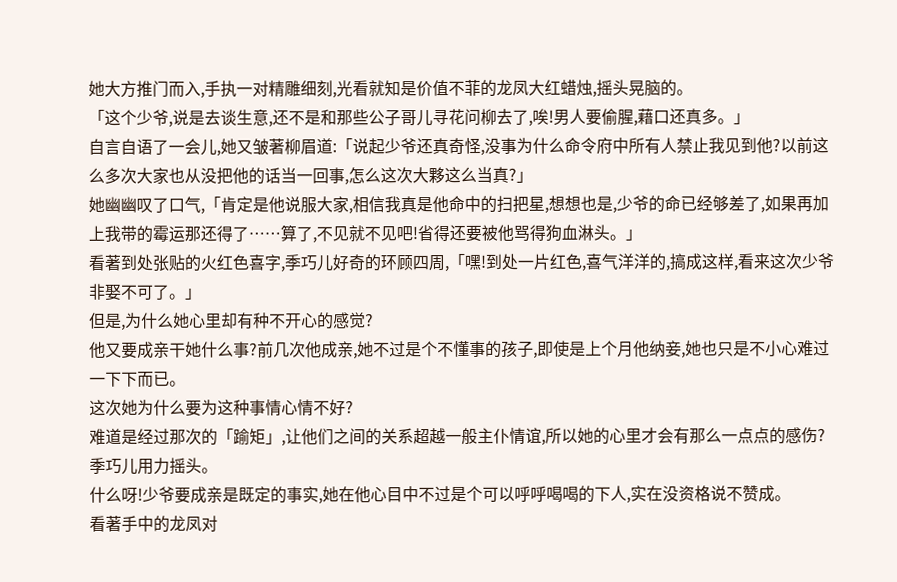她大方推门而入,手执一对精雕细刻,光看就知是价值不菲的龙凤大红蜡烛,摇头晃脑的。
「这个少爷,说是去谈生意,还不是和那些公子哥儿寻花问柳去了,唉!男人要偷腥,藉口还真多。」
自言自语了一会儿,她又皱著柳眉道:「说起少爷还真奇怪,没事为什么命令府中所有人禁止我见到他?以前这么多次大家也从没把他的话当一回事,怎么这次大夥这么当真?」
她幽幽叹了口气,「肯定是他说服大家,相信我真是他命中的扫把星,想想也是,少爷的命已经够差了,如果再加上我带的霉运那还得了……算了,不见就不见吧!省得还要被他骂得狗血淋头。」
看著到处张贴的火红色喜字,季巧儿好奇的环顾四周,「嘿!到处一片红色,喜气洋洋的,搞成这样,看来这次少爷非娶不可了。」
但是,为什么她心里却有种不开心的感觉?
他又要成亲干她什么事?前几次他成亲,她不过是个不懂事的孩子,即使是上个月他纳妾,她也只是不小心难过一下下而已。
这次她为什么要为这种事情心情不好?
难道是经过那次的「踰矩」,让他们之间的关系超越一般主仆情谊,所以她的心里才会有那么一点点的感伤?
季巧儿用力摇头。
什么呀!少爷要成亲是既定的事实,她在他心目中不过是个可以呼呼喝喝的下人,实在没资格说不赞成。
看著手中的龙凤对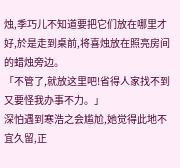烛,季巧儿不知道要把它们放在哪里才好,於是走到桌前,将喜烛放在照亮房间的蜡烛旁边。
「不管了,就放这里吧!省得人家找不到又要怪我办事不力。」
深怕遇到寒浩之会尴尬,她觉得此地不宜久留,正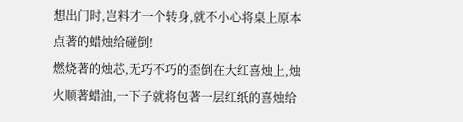想出门时,岂料才一个转身,就不小心将桌上原本点著的蜡烛给碰倒!
燃烧著的烛芯,无巧不巧的歪倒在大红喜烛上,烛火顺著蜡油,一下子就将包著一层红纸的喜烛给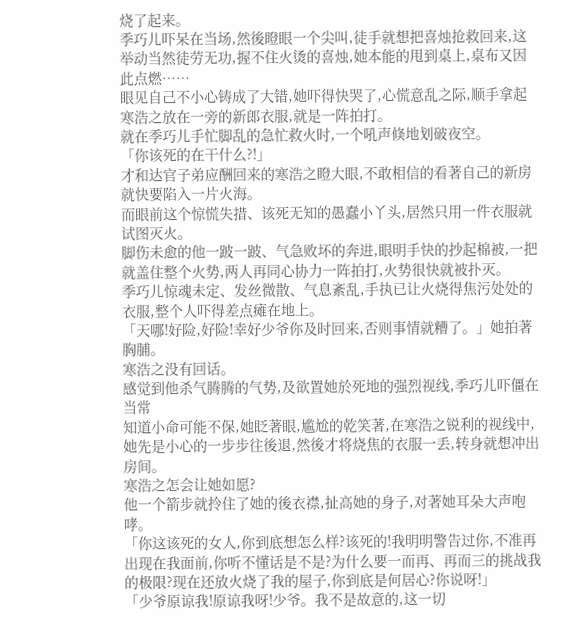烧了起来。
季巧儿吓呆在当场,然後瞪眼一个尖叫,徒手就想把喜烛抢救回来,这举动当然徒劳无功,握不住火烫的喜烛,她本能的甩到桌上,桌布又因此点燃……
眼见自己不小心铸成了大错,她吓得快哭了,心慌意乱之际,顺手拿起寒浩之放在一旁的新郎衣服,就是一阵拍打。
就在季巧儿手忙脚乱的急忙救火时,一个吼声倏地划破夜空。
「你该死的在干什么?!」
才和达官子弟应酬回来的寒浩之瞪大眼,不敢相信的看著自己的新房就快要陷入一片火海。
而眼前这个惊慌失措、该死无知的愚蠢小丫头,居然只用一件衣服就试图灭火。
脚伤未愈的他一跛一跛、气急败坏的奔进,眼明手快的抄起棉被,一把就盖住整个火势,两人再同心协力一阵拍打,火势很快就被扑灭。
季巧儿惊魂未定、发丝微散、气息紊乱,手执已让火烧得焦污处处的衣服,整个人吓得差点瘫在地上。
「天哪!好险,好险!幸好少爷你及时回来,否则事情就糟了。」她拍著胸脯。
寒浩之没有回话。
感觉到他杀气腾腾的气势,及欲置她於死地的强烈视线,季巧儿吓僵在当常
知道小命可能不保,她眨著眼,尴尬的乾笑著,在寒浩之锐利的视线中,她先是小心的一步步往後退,然後才将烧焦的衣服一丢,转身就想冲出房间。
寒浩之怎会让她如愿?
他一个箭步就拎住了她的後衣襟,扯高她的身子,对著她耳朵大声咆哮。
「你这该死的女人,你到底想怎么样?该死的!我明明警告过你,不准再出现在我面前,你听不懂话是不是?为什么要一而再、再而三的挑战我的极限?现在还放火烧了我的屋子,你到底是何居心?你说呀!」
「少爷原谅我!原谅我呀!少爷。我不是故意的,这一切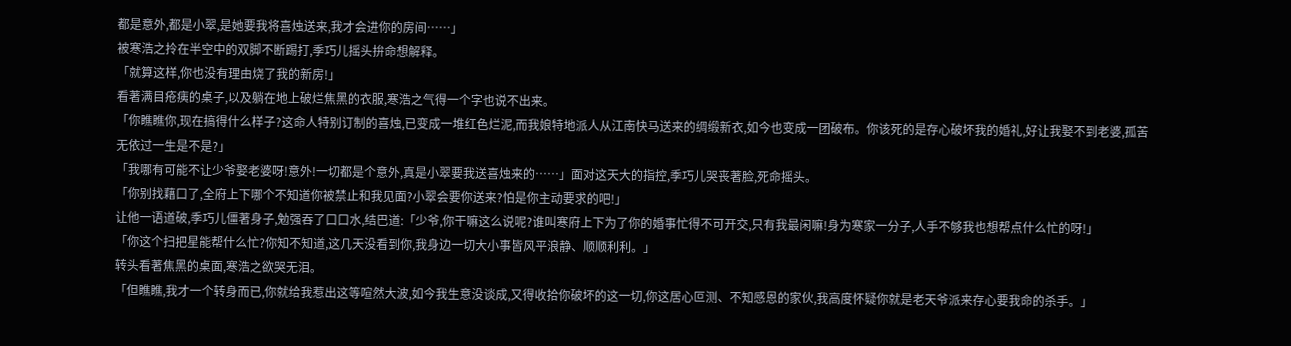都是意外,都是小翠,是她要我将喜烛送来,我才会进你的房间……」
被寒浩之拎在半空中的双脚不断踢打,季巧儿摇头拚命想解释。
「就算这样,你也没有理由烧了我的新房!」
看著满目疮痍的桌子,以及躺在地上破烂焦黑的衣服,寒浩之气得一个字也说不出来。
「你瞧瞧你,现在搞得什么样子?这命人特别订制的喜烛,已变成一堆红色烂泥,而我娘特地派人从江南快马送来的绸缎新衣,如今也变成一团破布。你该死的是存心破坏我的婚礼,好让我娶不到老婆,孤苦无依过一生是不是?」
「我哪有可能不让少爷娶老婆呀!意外!一切都是个意外,真是小翠要我送喜烛来的……」面对这天大的指控,季巧儿哭丧著脸,死命摇头。
「你别找藉口了,全府上下哪个不知道你被禁止和我见面?小翠会要你送来?怕是你主动要求的吧!」
让他一语道破,季巧儿僵著身子,勉强吞了口口水,结巴道:「少爷,你干嘛这么说呢?谁叫寒府上下为了你的婚事忙得不可开交,只有我最闲嘛!身为寒家一分子,人手不够我也想帮点什么忙的呀!」
「你这个扫把星能帮什么忙?你知不知道,这几天没看到你,我身边一切大小事皆风平浪静、顺顺利利。」
转头看著焦黑的桌面,寒浩之欲哭无泪。
「但瞧瞧,我才一个转身而已,你就给我惹出这等喧然大波,如今我生意没谈成,又得收拾你破坏的这一切,你这居心叵测、不知感恩的家伙,我高度怀疑你就是老天爷派来存心要我命的杀手。」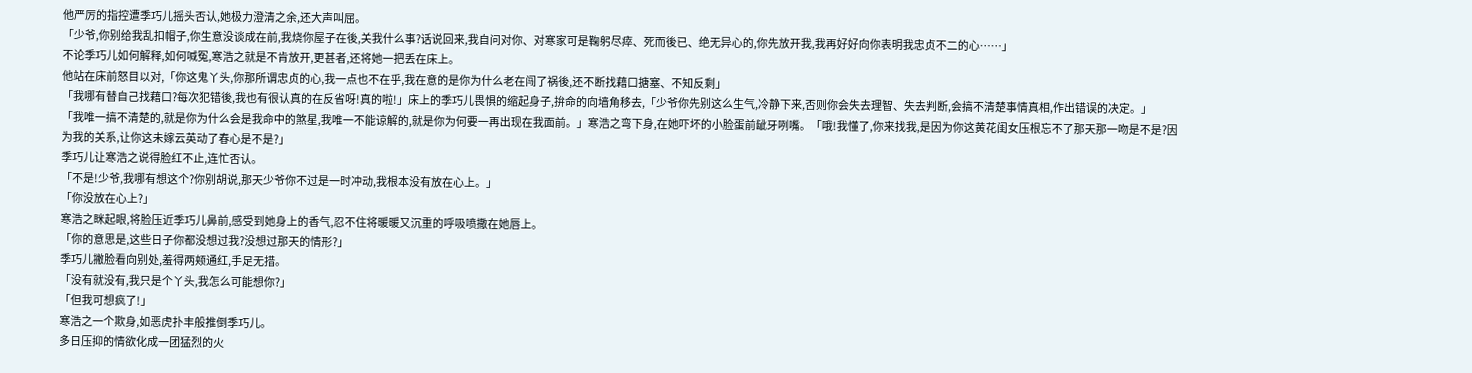他严厉的指控遭季巧儿摇头否认,她极力澄清之余,还大声叫屈。
「少爷,你别给我乱扣帽子,你生意没谈成在前,我烧你屋子在後,关我什么事?话说回来,我自问对你、对寒家可是鞠躬尽瘁、死而後已、绝无异心的,你先放开我,我再好好向你表明我忠贞不二的心……」
不论季巧儿如何解释,如何喊冤,寒浩之就是不肯放开,更甚者,还将她一把丢在床上。
他站在床前怒目以对,「你这鬼丫头,你那所谓忠贞的心,我一点也不在乎,我在意的是你为什么老在闯了祸後,还不断找藉口搪塞、不知反剩」
「我哪有替自己找藉口?每次犯错後,我也有很认真的在反省呀!真的啦!」床上的季巧儿畏惧的缩起身子,拚命的向墙角移去,「少爷你先别这么生气,冷静下来,否则你会失去理智、失去判断,会搞不清楚事情真相,作出错误的决定。」
「我唯一搞不清楚的,就是你为什么会是我命中的煞星,我唯一不能谅解的,就是你为何要一再出现在我面前。」寒浩之弯下身,在她吓坏的小脸蛋前龇牙咧嘴。「哦!我懂了,你来找我,是因为你这黄花闺女压根忘不了那天那一吻是不是?因为我的关系,让你这未嫁云英动了春心是不是?」
季巧儿让寒浩之说得脸红不止,连忙否认。
「不是!少爷,我哪有想这个?你别胡说,那天少爷你不过是一时冲动,我根本没有放在心上。」
「你没放在心上?」
寒浩之眯起眼,将脸压近季巧儿鼻前,感受到她身上的香气,忍不住将暖暖又沉重的呼吸喷撒在她唇上。
「你的意思是,这些日子你都没想过我?没想过那天的情形?」
季巧儿撇脸看向别处,羞得两颊通红,手足无措。
「没有就没有,我只是个丫头,我怎么可能想你?」
「但我可想疯了!」
寒浩之一个欺身,如恶虎扑丰般推倒季巧儿。
多日压抑的情欲化成一团猛烈的火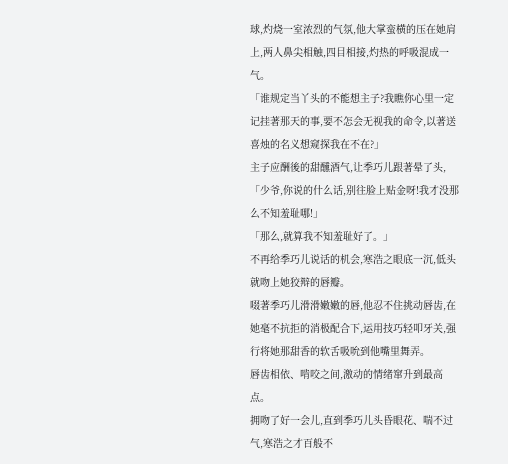球,灼烧一室浓烈的气氛,他大掌蛮横的压在她肩上,两人鼻尖相触,四目相接,灼热的呼吸混成一气。
「谁规定当丫头的不能想主子?我瞧你心里一定记挂著那天的事,要不怎会无视我的命令,以著送喜烛的名义想窥探我在不在?」
主子应酬後的甜醺酒气,让季巧儿跟著晕了头,「少爷,你说的什么话,别往脸上贴金呀!我才没那么不知羞耻哪!」
「那么,就算我不知羞耻好了。」
不再给季巧儿说话的机会,寒浩之眼底一沉,低头就吻上她狡辩的唇瓣。
啜著季巧儿滑滑嫩嫩的唇,他忍不住挑动唇齿,在她毫不抗拒的消极配合下,运用技巧轻叩牙关,强行将她那甜香的软舌吸吮到他嘴里舞弄。
唇齿相依、啃咬之间,激动的情绪窜升到最高点。
拥吻了好一会儿,直到季巧儿头昏眼花、喘不过气,寒浩之才百般不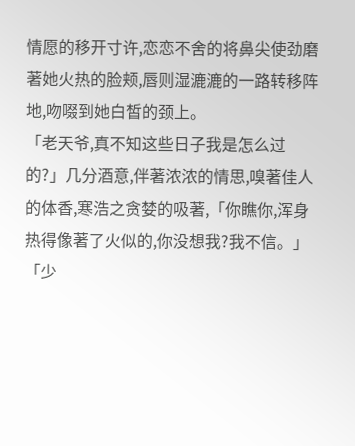情愿的移开寸许,恋恋不舍的将鼻尖使劲磨著她火热的脸颊,唇则湿漉漉的一路转移阵地,吻啜到她白皙的颈上。
「老天爷,真不知这些日子我是怎么过的?」几分酒意,伴著浓浓的情思,嗅著佳人的体香,寒浩之贪婪的吸著,「你瞧你,浑身热得像著了火似的,你没想我?我不信。」
「少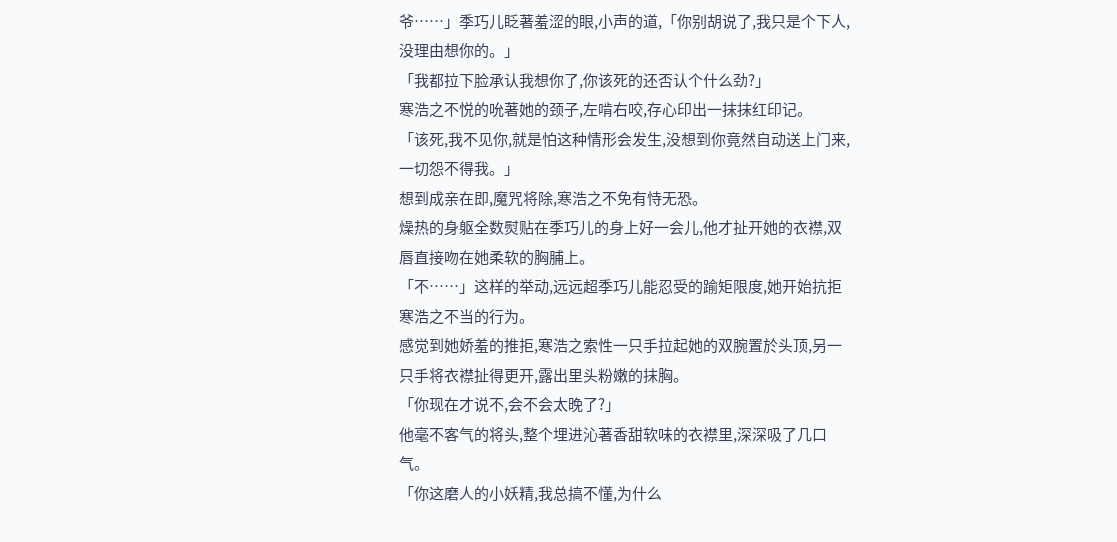爷……」季巧儿眨著羞涩的眼,小声的道,「你别胡说了,我只是个下人,没理由想你的。」
「我都拉下脸承认我想你了,你该死的还否认个什么劲?」
寒浩之不悦的吮著她的颈子,左啃右咬,存心印出一抹抹红印记。
「该死,我不见你,就是怕这种情形会发生,没想到你竟然自动送上门来,一切怨不得我。」
想到成亲在即,魔咒将除,寒浩之不免有恃无恐。
燥热的身躯全数熨贴在季巧儿的身上好一会儿,他才扯开她的衣襟,双唇直接吻在她柔软的胸脯上。
「不……」这样的举动,远远超季巧儿能忍受的踰矩限度,她开始抗拒寒浩之不当的行为。
感觉到她娇羞的推拒,寒浩之索性一只手拉起她的双腕置於头顶,另一只手将衣襟扯得更开,露出里头粉嫩的抹胸。
「你现在才说不,会不会太晚了?」
他毫不客气的将头,整个埋进沁著香甜软味的衣襟里,深深吸了几口气。
「你这磨人的小妖精,我总搞不懂,为什么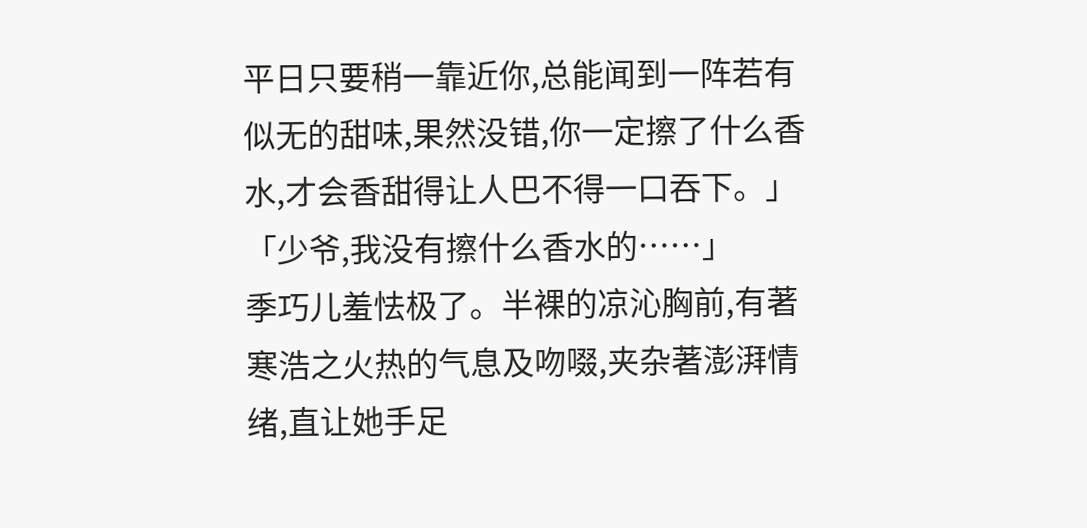平日只要稍一靠近你,总能闻到一阵若有似无的甜味,果然没错,你一定擦了什么香水,才会香甜得让人巴不得一口吞下。」
「少爷,我没有擦什么香水的……」
季巧儿羞怯极了。半裸的凉沁胸前,有著寒浩之火热的气息及吻啜,夹杂著澎湃情绪,直让她手足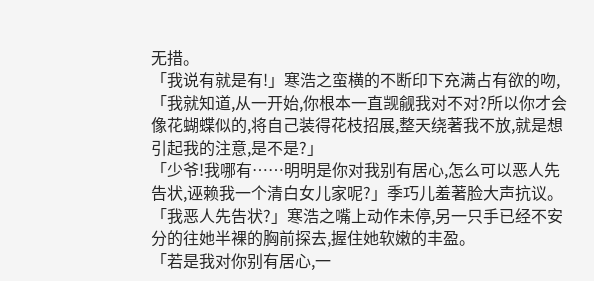无措。
「我说有就是有!」寒浩之蛮横的不断印下充满占有欲的吻,「我就知道,从一开始,你根本一直觊觎我对不对?所以你才会像花蝴蝶似的,将自己装得花枝招展,整天绕著我不放,就是想引起我的注意,是不是?」
「少爷!我哪有……明明是你对我别有居心,怎么可以恶人先告状,诬赖我一个清白女儿家呢?」季巧儿羞著脸大声抗议。
「我恶人先告状?」寒浩之嘴上动作未停,另一只手已经不安分的往她半裸的胸前探去,握住她软嫩的丰盈。
「若是我对你别有居心,一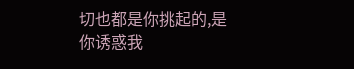切也都是你挑起的,是你诱惑我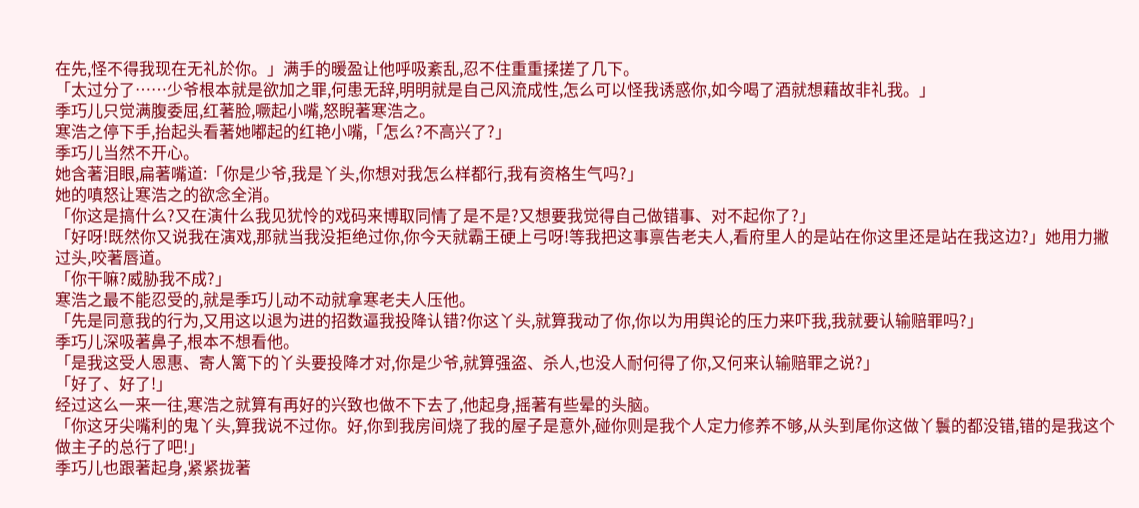在先,怪不得我现在无礼於你。」满手的暖盈让他呼吸紊乱,忍不住重重揉搓了几下。
「太过分了……少爷根本就是欲加之罪,何患无辞,明明就是自己风流成性,怎么可以怪我诱惑你,如今喝了酒就想藉故非礼我。」
季巧儿只觉满腹委屈,红著脸,噘起小嘴,怒睨著寒浩之。
寒浩之停下手,抬起头看著她嘟起的红艳小嘴,「怎么?不高兴了?」
季巧儿当然不开心。
她含著泪眼,扁著嘴道:「你是少爷,我是丫头,你想对我怎么样都行,我有资格生气吗?」
她的嗔怒让寒浩之的欲念全消。
「你这是搞什么?又在演什么我见犹怜的戏码来博取同情了是不是?又想要我觉得自己做错事、对不起你了?」
「好呀!既然你又说我在演戏,那就当我没拒绝过你,你今天就霸王硬上弓呀!等我把这事禀告老夫人,看府里人的是站在你这里还是站在我这边?」她用力撇过头,咬著唇道。
「你干嘛?威胁我不成?」
寒浩之最不能忍受的,就是季巧儿动不动就拿寒老夫人压他。
「先是同意我的行为,又用这以退为进的招数逼我投降认错?你这丫头,就算我动了你,你以为用舆论的压力来吓我,我就要认输赔罪吗?」
季巧儿深吸著鼻子,根本不想看他。
「是我这受人恩惠、寄人篱下的丫头要投降才对,你是少爷,就算强盗、杀人,也没人耐何得了你,又何来认输赔罪之说?」
「好了、好了!」
经过这么一来一往,寒浩之就算有再好的兴致也做不下去了,他起身,摇著有些晕的头脑。
「你这牙尖嘴利的鬼丫头,算我说不过你。好,你到我房间烧了我的屋子是意外,碰你则是我个人定力修养不够,从头到尾你这做丫鬟的都没错,错的是我这个做主子的总行了吧!」
季巧儿也跟著起身,紧紧拢著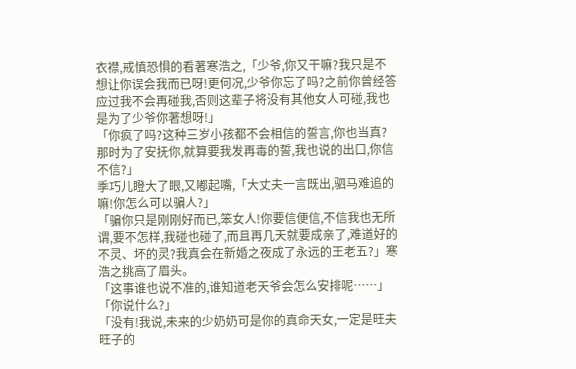衣襟,戒慎恐惧的看著寒浩之,「少爷,你又干嘛?我只是不想让你误会我而已呀!更何况,少爷你忘了吗?之前你曾经答应过我不会再碰我,否则这辈子将没有其他女人可碰,我也是为了少爷你著想呀!」
「你疯了吗?这种三岁小孩都不会相信的誓言,你也当真?那时为了安抚你,就算要我发再毒的誓,我也说的出口,你信不信?」
季巧儿瞪大了眼,又嘟起嘴,「大丈夫一言既出,驷马难追的嘛!你怎么可以骗人?」
「骗你只是刚刚好而已,笨女人!你要信便信,不信我也无所谓,要不怎样,我碰也碰了,而且再几天就要成亲了,难道好的不灵、坏的灵?我真会在新婚之夜成了永远的王老五?」寒浩之挑高了眉头。
「这事谁也说不准的,谁知道老天爷会怎么安排呢……」
「你说什么?」
「没有!我说,未来的少奶奶可是你的真命天女,一定是旺夫旺子的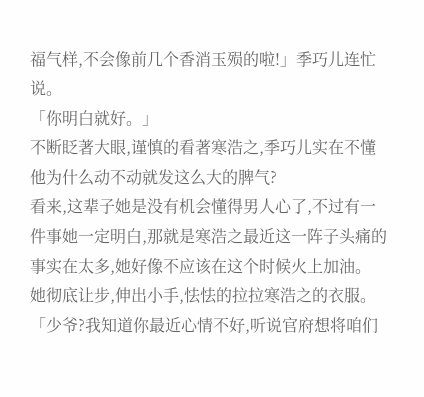福气样,不会像前几个香消玉殒的啦!」季巧儿连忙说。
「你明白就好。」
不断眨著大眼,谨慎的看著寒浩之,季巧儿实在不懂他为什么动不动就发这么大的脾气?
看来,这辈子她是没有机会懂得男人心了,不过有一件事她一定明白,那就是寒浩之最近这一阵子头痛的事实在太多,她好像不应该在这个时候火上加油。
她彻底让步,伸出小手,怯怯的拉拉寒浩之的衣服。
「少爷?我知道你最近心情不好,听说官府想将咱们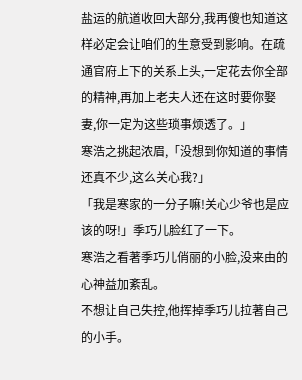盐运的航道收回大部分,我再傻也知道这样必定会让咱们的生意受到影响。在疏通官府上下的关系上头,一定花去你全部的精神,再加上老夫人还在这时要你娶妻,你一定为这些琐事烦透了。」
寒浩之挑起浓眉,「没想到你知道的事情还真不少,这么关心我?」
「我是寒家的一分子嘛!关心少爷也是应该的呀!」季巧儿脸红了一下。
寒浩之看著季巧儿俏丽的小脸,没来由的心神益加紊乱。
不想让自己失控,他挥掉季巧儿拉著自己的小手。